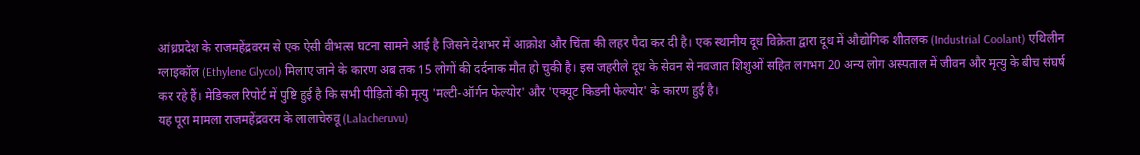आंध्रप्रदेश के राजमहेंद्रवरम से एक ऐसी वीभत्स घटना सामने आई है जिसने देशभर में आक्रोश और चिंता की लहर पैदा कर दी है। एक स्थानीय दूध विक्रेता द्वारा दूध में औद्योगिक शीतलक (Industrial Coolant) एथिलीन ग्लाइकॉल (Ethylene Glycol) मिलाए जाने के कारण अब तक 15 लोगों की दर्दनाक मौत हो चुकी है। इस जहरीले दूध के सेवन से नवजात शिशुओं सहित लगभग 20 अन्य लोग अस्पताल में जीवन और मृत्यु के बीच संघर्ष कर रहे हैं। मेडिकल रिपोर्ट में पुष्टि हुई है कि सभी पीड़ितों की मृत्यु 'मल्टी-ऑर्गन फेल्योर' और 'एक्यूट किडनी फेल्योर' के कारण हुई है।
यह पूरा मामला राजमहेंद्रवरम के लालाचेरुवू (Lalacheruvu)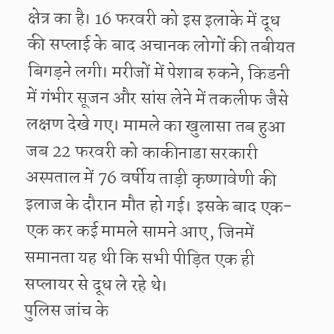क्षेत्र का है। 16 फरवरी को इस इलाके में दूध की सप्लाई के बाद अचानक लोगों की तबीयत बिगड़ने लगी। मरीजों में पेशाब रुकने, किडनी में गंभीर सूजन और सांस लेने में तकलीफ जैसे लक्षण देखे गए। मामले का खुलासा तब हुआ जब 22 फरवरी को काकीनाडा सरकारी अस्पताल में 76 वर्षीय ताड़ी कृष्णावेणी की इलाज के दौरान मौत हो गई। इसके बाद एक-एक कर कई मामले सामने आए, जिनमें समानता यह थी कि सभी पीड़ित एक ही सप्लायर से दूध ले रहे थे।
पुलिस जांच के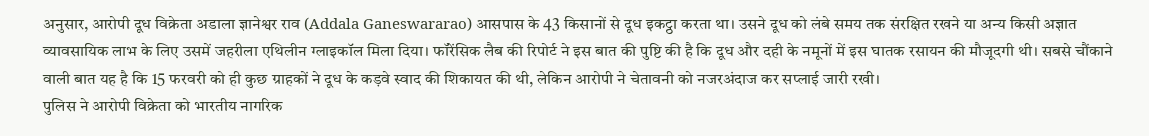अनुसार, आरोपी दूध विक्रेता अडाला ज्ञानेश्वर राव (Addala Ganeswararao) आसपास के 43 किसानों से दूध इकट्ठा करता था। उसने दूध को लंबे समय तक संरक्षित रखने या अन्य किसी अज्ञात व्यावसायिक लाभ के लिए उसमें जहरीला एथिलीन ग्लाइकॉल मिला दिया। फॉरेंसिक लैब की रिपोर्ट ने इस बात की पुष्टि की है कि दूध और दही के नमूनों में इस घातक रसायन की मौजूदगी थी। सबसे चौंकाने वाली बात यह है कि 15 फरवरी को ही कुछ ग्राहकों ने दूध के कड़वे स्वाद की शिकायत की थी, लेकिन आरोपी ने चेतावनी को नजरअंदाज कर सप्लाई जारी रखी।
पुलिस ने आरोपी विक्रेता को भारतीय नागरिक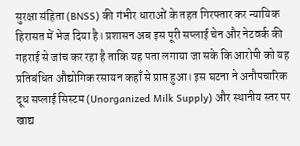सुरक्षा संहिता (BNSS) की गंभीर धाराओं के तहत गिरफ्तार कर न्यायिक हिरासत में भेज दिया है। प्रशासन अब इस पूरी सप्लाई चेन और नेटवर्क की गहराई से जांच कर रहा है ताकि यह पता लगाया जा सके कि आरोपी को यह प्रतिबंधित औद्योगिक रसायन कहाँ से प्राप्त हुआ। इस घटना ने अनौपचारिक दूध सप्लाई सिस्टम (Unorganized Milk Supply) और स्थानीय स्तर पर खाद्य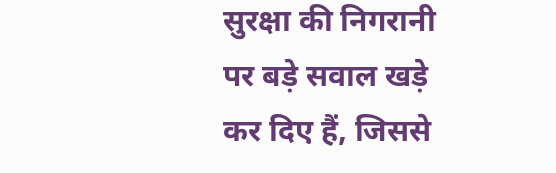सुरक्षा की निगरानी पर बड़े सवाल खड़े कर दिए हैं, जिससे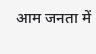आम जनता में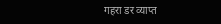गहरा डर व्याप्त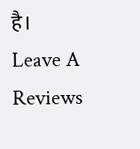है।
Leave A Reviews